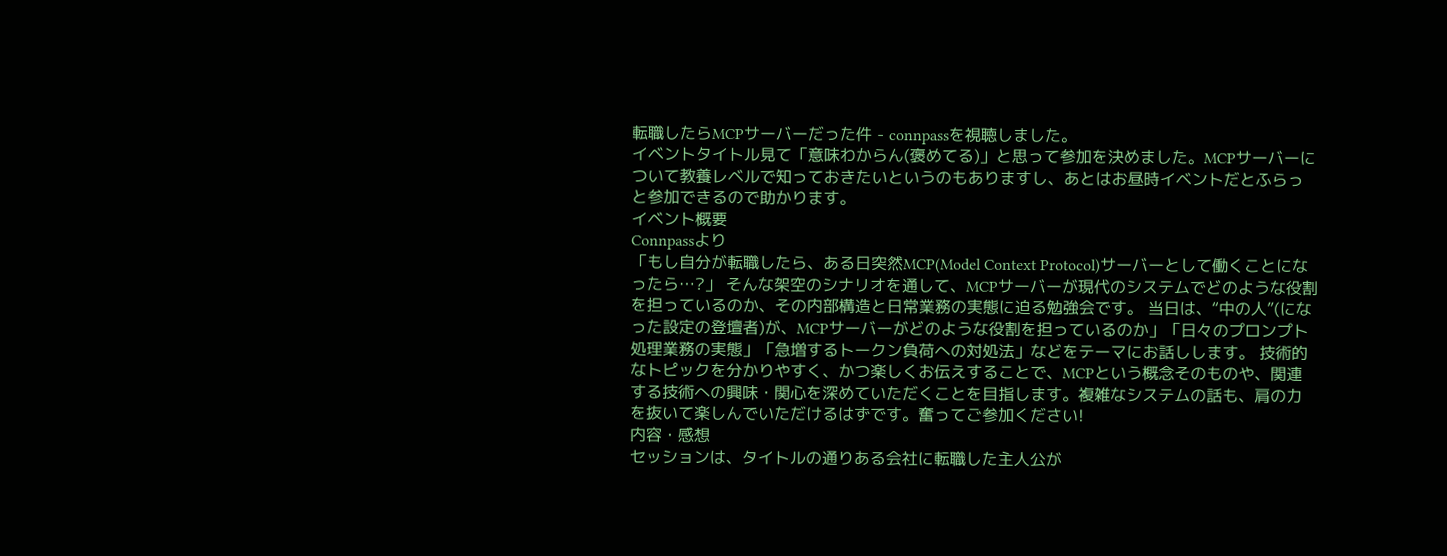転職したらMCPサーバーだった件 - connpassを視聴しました。
イベントタイトル見て「意味わからん(褒めてる)」と思って参加を決めました。MCPサーバーについて教養レベルで知っておきたいというのもありますし、あとはお昼時イベントだとふらっと参加できるので助かります。
イベント概要
Connpassより
「もし自分が転職したら、ある日突然MCP(Model Context Protocol)サーバーとして働くことになったら…?」 そんな架空のシナリオを通して、MCPサーバーが現代のシステムでどのような役割を担っているのか、その内部構造と日常業務の実態に迫る勉強会です。 当日は、“中の人”(になった設定の登壇者)が、MCPサーバーがどのような役割を担っているのか」「日々のプロンプト処理業務の実態」「急増するトークン負荷への対処法」などをテーマにお話しします。 技術的なトピックを分かりやすく、かつ楽しくお伝えすることで、MCPという概念そのものや、関連する技術への興味・関心を深めていただくことを目指します。複雑なシステムの話も、肩の力を抜いて楽しんでいただけるはずです。奮ってご参加ください!
内容・感想
セッションは、タイトルの通りある会社に転職した主人公が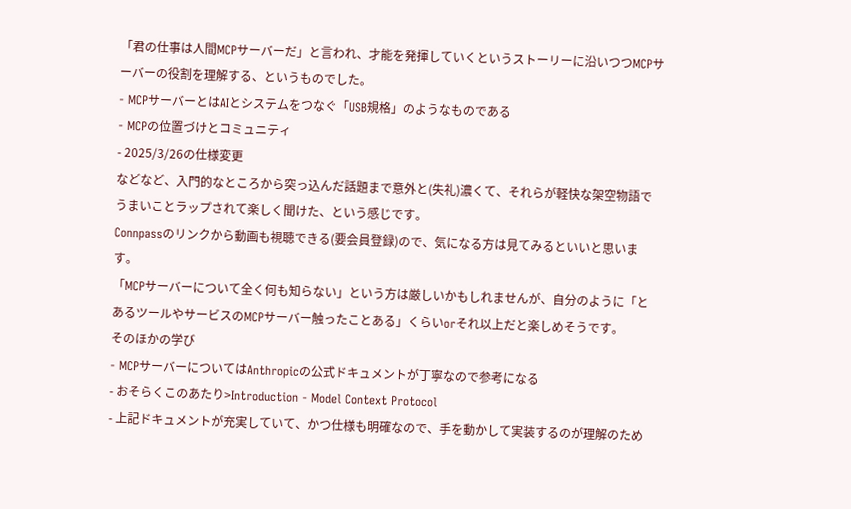「君の仕事は人間MCPサーバーだ」と言われ、才能を発揮していくというストーリーに沿いつつMCPサーバーの役割を理解する、というものでした。
- MCPサーバーとはAIとシステムをつなぐ「USB規格」のようなものである
- MCPの位置づけとコミュニティ
- 2025/3/26の仕様変更
などなど、入門的なところから突っ込んだ話題まで意外と(失礼)濃くて、それらが軽快な架空物語でうまいことラップされて楽しく聞けた、という感じです。
Connpassのリンクから動画も視聴できる(要会員登録)ので、気になる方は見てみるといいと思います。
「MCPサーバーについて全く何も知らない」という方は厳しいかもしれませんが、自分のように「とあるツールやサービスのMCPサーバー触ったことある」くらいorそれ以上だと楽しめそうです。
そのほかの学び
- MCPサーバーについてはAnthropicの公式ドキュメントが丁寧なので参考になる
- おそらくこのあたり>Introduction - Model Context Protocol
- 上記ドキュメントが充実していて、かつ仕様も明確なので、手を動かして実装するのが理解のため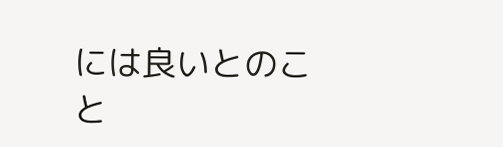には良いとのこと